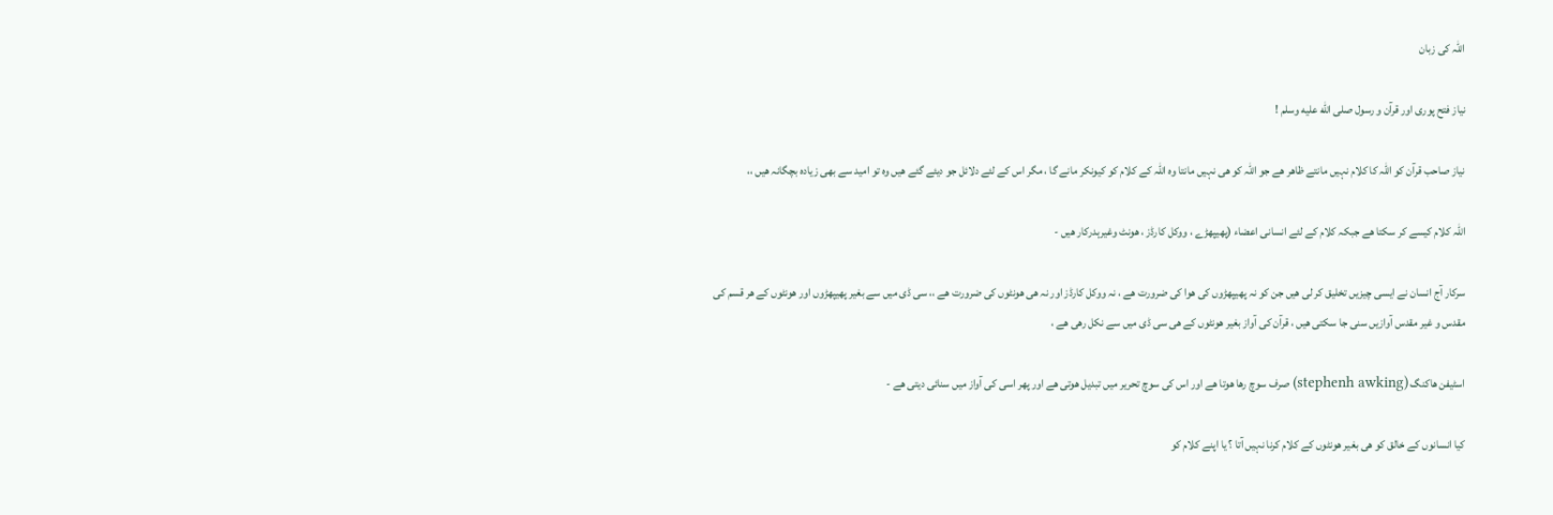اللہ کی زبان

نیاز فتح پوری اور قرآن و رسول صلى الله عليه وسلم !

نیاز صاحب قرآن کو اللہ کا کلام نہیں مانتے ظاھر ھے جو اللہ کو ھی نہیں مانتا وہ اللہ کے کلام کو کیونکر مانے گا ، مگر اس کے لئے دلائل جو دیئے گئے ھیں وہ تو امید سے بھی زیادہ بچگانہ ھیں ،،

اللہ کلام کیسے کر سکتا ھے جبکہ کلام کے لئے انسانی اعضاء (پھیپھڑے ، ووکل کارڈز ، ھونٹ وغیرہدرکار ھیں -

سرکار آج انسان نے ایسی چیزیں تخلیق کر لی ھیں جن کو نہ پھیپھڑوں کی ھوا کی ضرورت ھے ، نہ ووکل کارڈز اور نہ ھی ھونٹوں کی ضرورت ھے ،، سی ڈی میں سے بغیر پھیپھڑوں اور ھونٹوں کے ھر قسم کی مقدس و غیر مقدس آوازیں سنی جا سکتی ھیں ، قرآن کی آواز بغیر ھونٹوں کے ھی سی ڈی میں سے نکل رھی ھے ،

اسٹیفن ھاکنگ (stephenh awking) صرف سوچ رھا ھوتا ھے اور اس کی سوچ تحریر میں تبدیل ھوتی ھے اور پھر اسی کی آواز میں سنائی دیتی ھے -

کیا انسانوں کے خالق کو ھی بغیر ھونٹوں کے کلام کرنا نہیں آتا ؟ یا اپنے کلام کو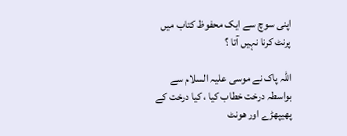اپنی سوچ سے ایک محفوظ کتاب میں پرنٹ کرنا نہیں آتا ؟

اللہ پاک نے موسی علیہ السلام سے بواسطہ درخت خطاب کیا ، کیا درخت کے پھیپھڑے اور ھونٹ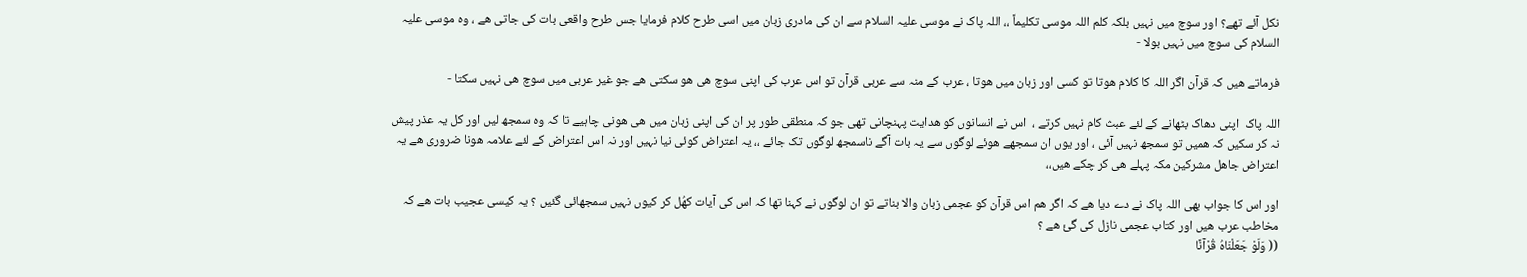نکل آئے تھے؟ اور سوچ میں نہیں بلکہ کلم اللہ موسی تکلیماً ،، اللہ پاک نے موسی علیہ السلام سے ان کی مادری زبان میں اسی طرح کلام فرمایا جس طرح واقعی بات کی جاتی ھے ، وہ موسی علیہ السلام کی سوچ میں نہیں بولا -

فرماتے ھیں کہ قرآن اگر اللہ کا کلام ھوتا تو کسی اور زبان میں ھوتا ، عرب کے منہ سے عربی قرآن تو اس عرب کی اپنی سوچ ھی ھو سکتی ھے جو غیر عربی میں سوچ ھی نہیں سکتا -

اللہ پاک  اپنی دھاک بٹھانے کے لئے عبث کام نہیں کرتے ،  اس نے انسانوں کو ھدایت پہنچانی تھی جو کہ منطقی طور پر ان کی اپنی زبان میں ھی ھونی چاہیے تا کہ وہ سمجھ لیں اور کل یہ عذر پیش نہ کر سکیں کہ ھمیں تو سمجھ نہیں آئی ، اور یوں ان سمجھے ھوئے لوگوں سے یہ بات آگے ناسمجھ لوگوں تک جائے ،، یہ اعتراض کوئی نیا نہیں اور نہ اس اعتراض کے لئے علامہ ھونا ضروری ھے یہ اعتراض جاھل مشرکین مکہ پہلے ھی کر چکے ھیں،،

اور اس کا جواب بھی اللہ پاک نے دے دیا ھے کہ اگر ھم اس قرآن کو عجمی زبان والا بناتے تو ان لوگوں نے کہنا تھا کہ اس کی آیات کھُل کر کیوں نہیں سمجھائی گئیں ؟ یہ کیسی عجیب بات ھے کہ مخاطب عرب ھیں اور کتاب عجمی نازل کی گئ ھے ؟
(( وَلَوْ جَعَلْنَاهُ قُرْآنًا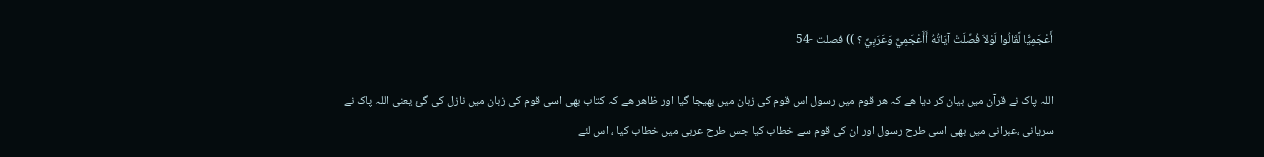أَعْجَمِيًّا لَّقَالُوا لَوْلاَ فُصِّلَتْ آيَاتُهُ أَأَعْجَمِيٌّ وَعَرَبِيٌّ ؟ )) فصلت -54

اللہ پاک نے قرآن میں بیان کر دیا ھے کہ ھر قوم میں رسول اس قوم کی زبان میں بھیجا گیا اور ظاھر ھے کہ کتاب بھی اسی قوم کی زبان میں نازل کی گئ یعنی اللہ پاک نے سریانی ،عبرانی میں بھی اسی طرح رسول اور ان کی قوم سے خطاب کیا جس طرح عربی میں خطاب کیا ، اس لئے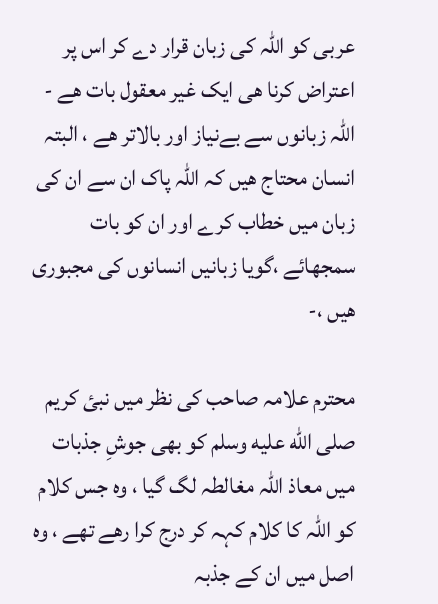عربی کو اللہ کی زبان قرار دے کر اس پر اعتراض کرنا ھی ایک غیر معقول بات ھے - اللہ زبانوں سے بےنیاز اور بالاتر ھے ، البتہ انسان محتاج ھیں کہ اللہ پاک ان سے ان کی زبان میں خطاب کرے اور ان کو بات سمجھائے ،گویا زبانیں انسانوں کی مجبوری ھیں ،-

محترم علامہ صاحب کی نظر میں نبئ کریم صلى الله عليه وسلم کو بھی جوشِ جذبات میں معاذ اللہ مغالطہ لگ گیا ، وہ جس کلام کو اللہ کا کلام کہہ کر درج کرا رھے تھے ، وہ اصل میں ان کے جذبہ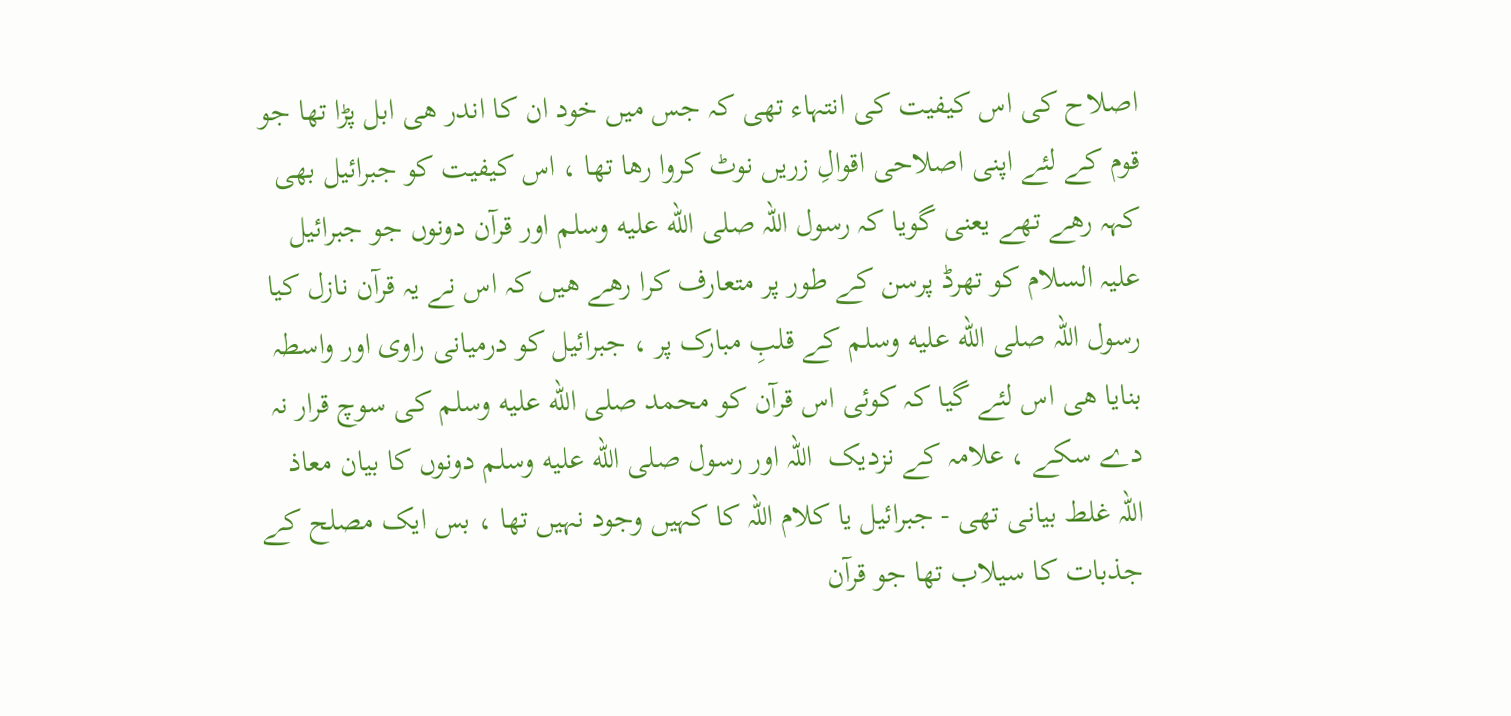اصلاح کی اس کیفیت کی انتہاء تھی کہ جس میں خود ان کا اندر ھی ابل پڑا تھا جو قوم کے لئے اپنی اصلاحی اقوالِ زریں نوٹ کروا رھا تھا ، اس کیفیت کو جبرائیل بھی کہہ رھے تھے یعنی گویا کہ رسول اللہ صلى الله عليه وسلم اور قرآن دونوں جو جبرائیل علیہ السلام کو تھرڈ پرسن کے طور پر متعارف کرا رھے ھیں کہ اس نے یہ قرآن نازل کیا رسول اللہ صلى الله عليه وسلم کے قلبِ مبارک پر ، جبرائیل کو درمیانی راوی اور واسطہ بنایا ھی اس لئے گیا کہ کوئی اس قرآن کو محمد صلى الله عليه وسلم کی سوچ قرار نہ دے سکے ، علامہ کے نزدیک  اللہ اور رسول صلى الله عليه وسلم دونوں کا بیان معاذ اللہ غلط بیانی تھی - جبرائیل یا کلام اللہ کا کہیں وجود نہیں تھا ، بس ایک مصلح کے جذبات کا سیلاب تھا جو قرآن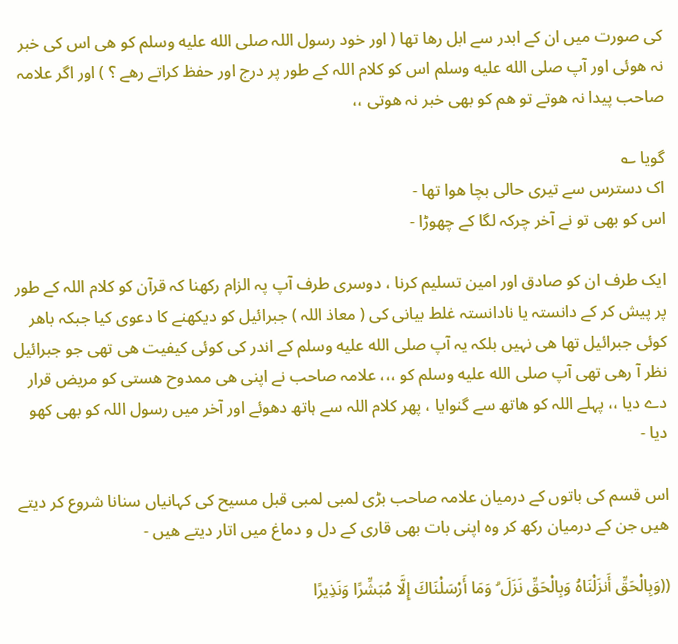کی صورت میں ان کے ابدر سے ابل رھا تھا ( اور خود رسول اللہ صلى الله عليه وسلم کو ھی اس کی خبر نہ ھوئی اور آپ صلى الله عليه وسلم اس کو کلام اللہ کے طور پر درج اور حفظ کراتے رھے ؟ ) اور اگر علامہ صاحب پیدا نہ ھوتے تو ھم کو بھی خبر نہ ھوتی ،،

گویا ؎
اک دسترس سے تیری حالی بچا ھوا تھا -
اس کو بھی تو نے آخر چرکہ لگا کے چھوڑا -

ایک طرف ان کو صادق اور امین تسلیم کرنا ، دوسری طرف آپ پہ الزام رکھنا کہ قرآن کو کلام اللہ کے طور پر پیش کر کے دانستہ یا نادانستہ غلط بیانی کی ( معاذ اللہ ) جبرائیل کو دیکھنے کا دعوی کیا جبکہ باھر کوئی جبرائیل تھا ھی نہیں بلکہ یہ آپ صلى الله عليه وسلم کے اندر کی کوئی کیفیت ھی تھی جو جبرائیل نظر آ رھی تھی آپ صلى الله عليه وسلم کو ،،، علامہ صاحب نے اپنی ھی ممدوح ھستی کو مریض قرار دے دیا ،، پہلے اللہ کو ھاتھ سے گنوایا ، پھر کلام اللہ سے ہاتھ دھوئے اور آخر میں رسول اللہ کو بھی کھو دیا -

اس قسم کی باتوں کے درمیان علامہ صاحب بڑی لمبی لمبی قبل مسیح کی کہانیاں سنانا شروع کر دیتے ھیں جن کے درمیان رکھ کر وہ اپنی بات بھی قاری کے دل و دماغ میں اتار دیتے ھیں -

((وَبِالْحَقِّ أَنزَلْنَاهُ وَبِالْحَقِّ نَزَلَ ۗ وَمَا أَرْسَلْنَاكَ إِلَّا مُبَشِّرًا وَنَذِيرًا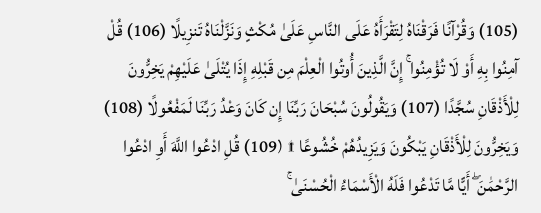(105) وَقُرْآنًا فَرَقْنَاهُ لِتَقْرَأَهُ عَلَى النَّاسِ عَلَىٰ مُكْثٍ وَنَزَّلْنَاهُ تَنزِيلًا (106) قُلْ آمِنُوا بِهِ أَوْ لَا تُؤْمِنُوا ۚ إِنَّ الَّذِينَ أُوتُوا الْعِلْمَ مِن قَبْلِهِ إِذَا يُتْلَىٰ عَلَيْهِمْ يَخِرُّونَ لِلْأَذْقَانِ سُجَّدًا (107) وَيَقُولُونَ سُبْحَانَ رَبِّنَا إِن كَانَ وَعْدُ رَبِّنَا لَمَفْعُولًا (108) وَيَخِرُّونَ لِلْأَذْقَانِ يَبْكُونَ وَيَزِيدُهُمْ خُشُوعًا ۩ (109) قُلِ ادْعُوا اللَّهَ أَوِ ادْعُوا الرَّحْمَٰنَ ۖ أَيًّا مَّا تَدْعُوا فَلَهُ الْأَسْمَاءُ الْحُسْنَىٰ ۚ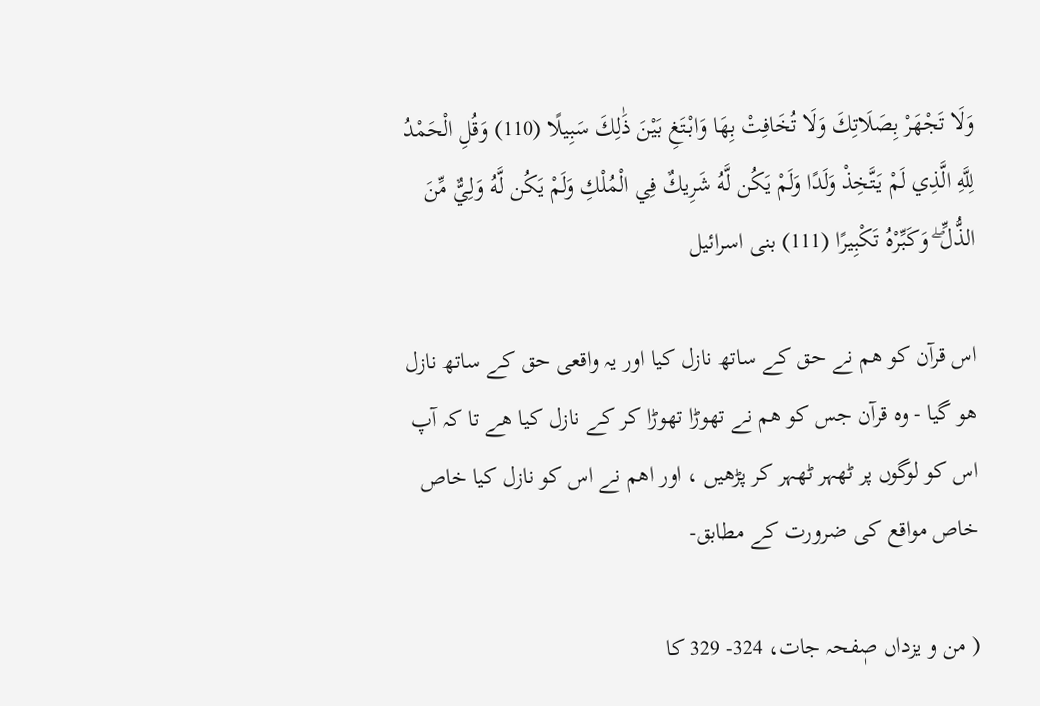وَلَا تَجْهَرْ بِصَلَاتِكَ وَلَا تُخَافِتْ بِهَا وَابْتَغِ بَيْنَ ذَٰلِكَ سَبِيلًا (110) وَقُلِ الْحَمْدُ لِلَّهِ الَّذِي لَمْ يَتَّخِذْ وَلَدًا وَلَمْ يَكُن لَّهُ شَرِيكٌ فِي الْمُلْكِ وَلَمْ يَكُن لَّهُ وَلِيٌّ مِّنَ الذُّلِّ ۖ وَكَبِّرْهُ تَكْبِيرًا (111) بنی اسرائیل

اس قرآن کو ھم نے حق کے ساتھ نازل کیا اور یہ واقعی حق کے ساتھ نازل ھو گیا - وہ قرآن جس کو ھم نے تھوڑا تھوڑا کر کے نازل کیا ھے تا کہ آپ اس کو لوگوں پر ٹھہر ٹھہر کر پڑھیں ، اور اھم نے اس کو نازل کیا خاص خاص مواقع کی ضرورت کے مطابق-

( من و یزداں صٖفحہ جات، 324- 329 کا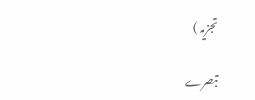تجزیہ )

تبصرے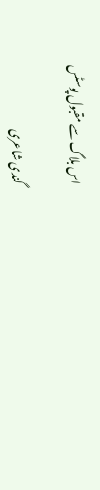اس بلاگ سے مقبول پوسٹس

گندی شاعری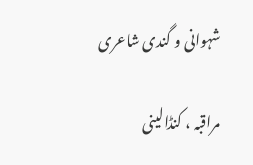شہوانی و گندی شاعری

مراقبہ ، کنڈالینی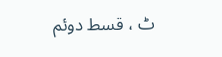ٹ ، قسط دوئم